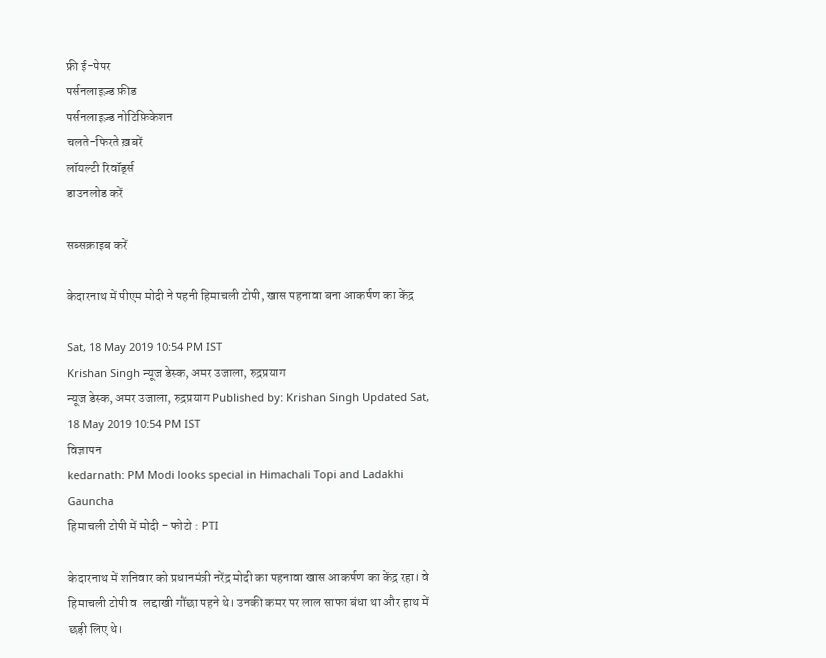फ्री ई-पेपर
पर्सनलाइज़्ड फ़ीड
पर्सनलाइज़्ड नोटिफ़िकेशन
चलते-फिरते ख़बरें
लॉयल्टी रिवॉर्ड्स
डाउनलोड करें

सब्सक्राइब करें

केदारनाथ में पीएम मोदी ने पहनी हिमाचली टोपी, खास पहनावा बना आकर्षण का केंद्र

Sat, 18 May 2019 10:54 PM IST
Krishan Singh न्यूज डेस्क, अमर उजाला, रुद्रप्रयाग
न्यूज डेस्क, अमर उजाला, रुद्रप्रयाग Published by: Krishan Singh Updated Sat, 18 May 2019 10:54 PM IST
विज्ञापन
kedarnath: PM Modi looks special in Himachali Topi and Ladakhi Gauncha
हिमाचली टोपी में मोदी - फोटो : PTI

केदारनाथ में शनिवार को प्रधानमंत्री नरेंद्र मोदी का पहनावा खास आकर्षण का केंद्र रहा। वे हिमाचली टोपी व  लद्दाखी गौंछा पहने थे। उनकी कमर पर लाल साफा बंधा था और हाथ में छड़ी लिए थे।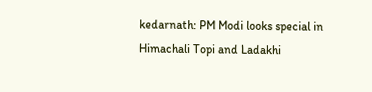kedarnath: PM Modi looks special in Himachali Topi and Ladakhi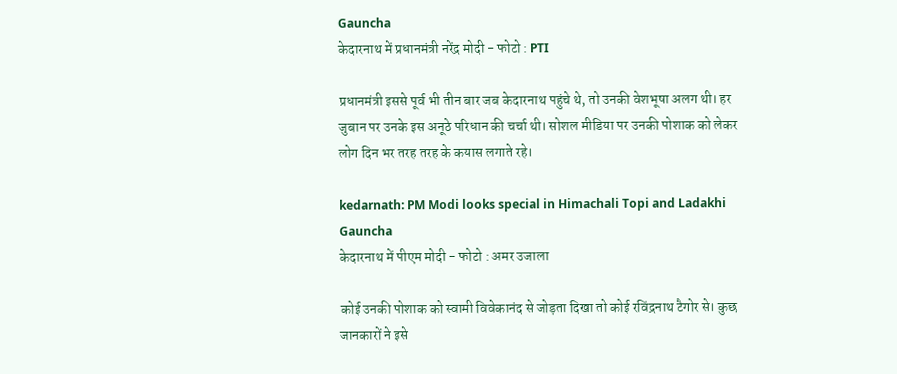Gauncha
केदारनाथ में प्रधानमंत्री नरेंद्र मोदी - फोटो : PTI

प्रधानमंत्री इससे पूर्व भी तीन बार जब केदारनाथ पहुंचे थे, तो उनकी वेशभूषा अलग थी। हर जुबान पर उनके इस अनूठे परिधान की चर्चा थी। सोशल मीडिया पर उनकी पोशाक को लेकर लोग दिन भर तरह तरह के कयास लगाते रहे।

kedarnath: PM Modi looks special in Himachali Topi and Ladakhi Gauncha
केदारनाथ में पीएम मोदी - फोटो : अमर उजाला

कोई उनकी पोशाक को स्वामी विवेकानंद से जोड़ता दिखा तो कोई रविंद्रनाथ टैगोर से। कुछ जानकारों ने इसे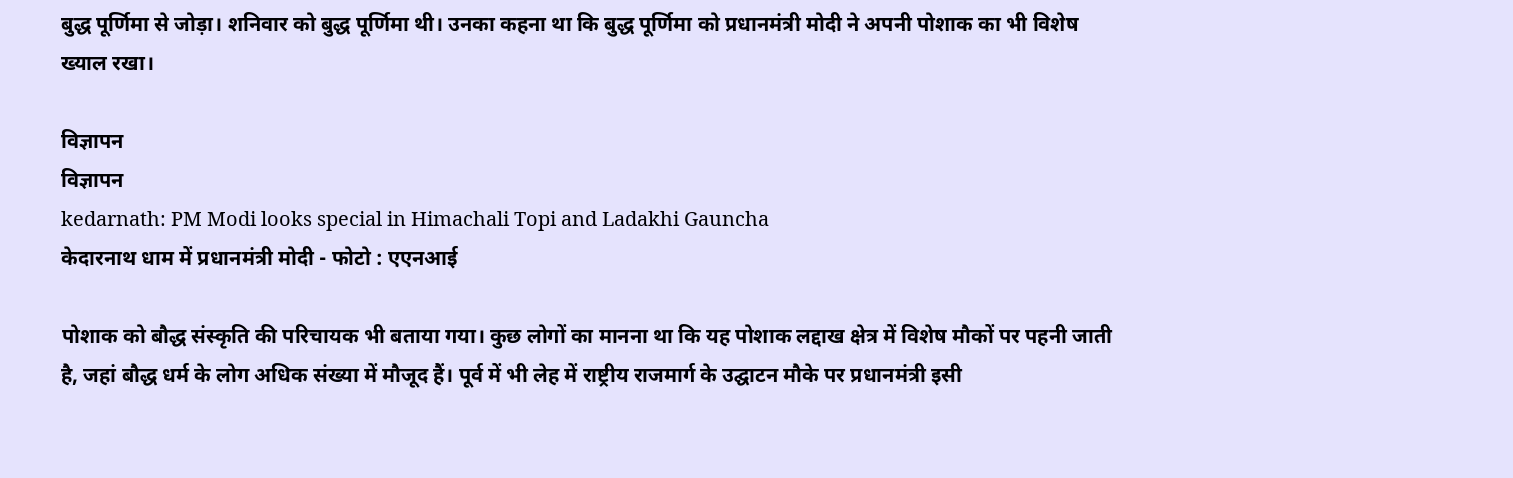बुद्ध पूर्णिमा से जोड़ा। शनिवार को बुद्ध पूर्णिमा थी। उनका कहना था कि बुद्ध पूर्णिमा को प्रधानमंत्री मोदी ने अपनी पोशाक का भी विशेष ख्याल रखा।

विज्ञापन
विज्ञापन
kedarnath: PM Modi looks special in Himachali Topi and Ladakhi Gauncha
केदारनाथ धाम में प्रधानमंत्री मोदी - फोटो : एएनआई

पोशाक को बौद्ध संस्कृति की परिचायक भी बताया गया। कुछ लोगों का मानना था कि यह पोशाक लद्दाख क्षेत्र में विशेष मौकों पर पहनी जाती है, जहां बौद्ध धर्म के लोग अधिक संख्या में मौजूद हैं। पूर्व में भी लेह में राष्ट्रीय राजमार्ग के उद्घाटन मौके पर प्रधानमंत्री इसी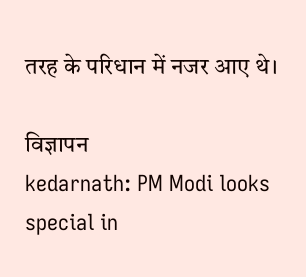तरह के परिधान में नजर आए थे।

विज्ञापन
kedarnath: PM Modi looks special in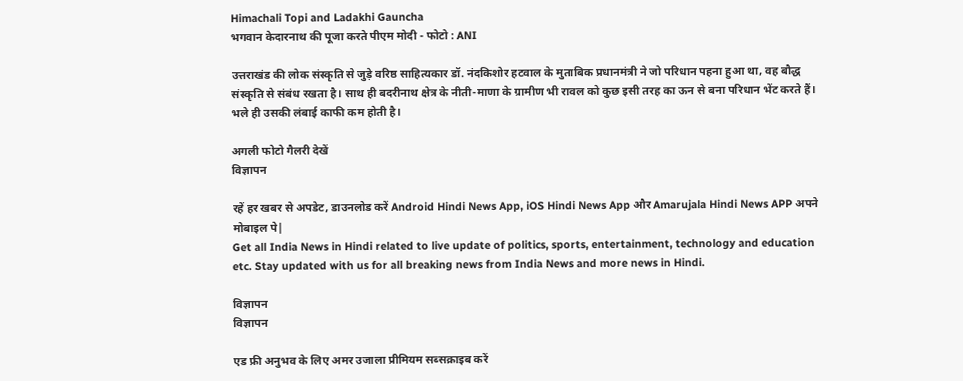Himachali Topi and Ladakhi Gauncha
भगवान केदारनाथ की पूजा करते पीएम मोदी - फोटो : ANI

उत्तराखंड की लोक संस्कृति से जुड़े वरिष्ठ साहित्यकार डॉ. नंदकिशोर हटवाल के मुताबिक प्रधानमंत्री ने जो परिधान पहना हुआ था, वह बौद्ध संस्कृति से संबंध रखता है। साथ ही बदरीनाथ क्षेत्र के नीती-माणा के ग्रामीण भी रावल को कुछ इसी तरह का ऊन से बना परिधान भेंट करते हैं। भले ही उसकी लंबाई काफी कम होती है।

अगली फोटो गैलरी देखें
विज्ञापन

रहें हर खबर से अपडेट, डाउनलोड करें Android Hindi News App, iOS Hindi News App और Amarujala Hindi News APP अपने मोबाइल पे|
Get all India News in Hindi related to live update of politics, sports, entertainment, technology and education etc. Stay updated with us for all breaking news from India News and more news in Hindi.

विज्ञापन
विज्ञापन

एड फ्री अनुभव के लिए अमर उजाला प्रीमियम सब्सक्राइब करें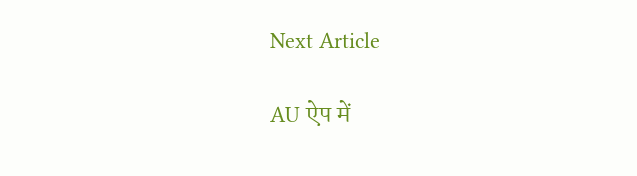Next Article

AU ऐप में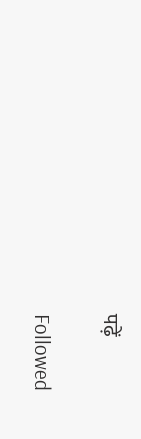पढ़ें

Followed